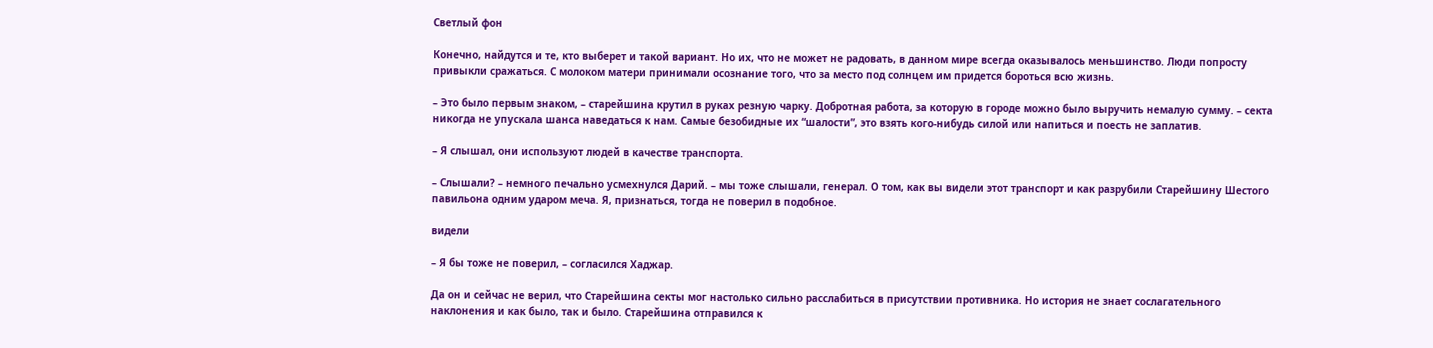Светлый фон

Конечно, найдутся и те, кто выберет и такой вариант. Но их, что не может не радовать, в данном мире всегда оказывалось меньшинство. Люди попросту привыкли сражаться. С молоком матери принимали осознание того, что за место под солнцем им придется бороться всю жизнь.

– Это было первым знаком, – старейшина крутил в руках резную чарку. Добротная работа, за которую в городе можно было выручить немалую сумму. – секта никогда не упускала шанса наведаться к нам. Самые безобидные их “шалости”, это взять кого-нибудь силой или напиться и поесть не заплатив.

– Я слышал, они используют людей в качестве транспорта.

– Слышали? – немного печально усмехнулся Дарий. – мы тоже слышали, генерал. О том, как вы видели этот транспорт и как разрубили Старейшину Шестого павильона одним ударом меча. Я, признаться, тогда не поверил в подобное.

видели

– Я бы тоже не поверил, – согласился Хаджар.

Да он и сейчас не верил, что Старейшина секты мог настолько сильно расслабиться в присутствии противника. Но история не знает сослагательного наклонения и как было, так и было. Старейшина отправился к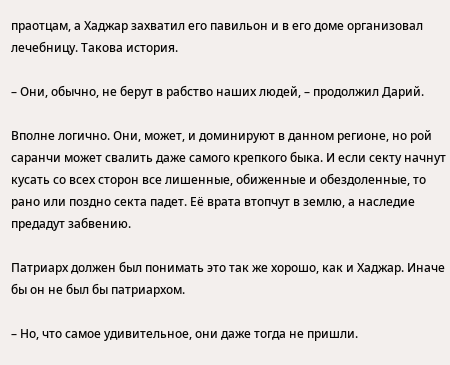праотцам, а Хаджар захватил его павильон и в его доме организовал лечебницу. Такова история.

– Они, обычно, не берут в рабство наших людей, – продолжил Дарий.

Вполне логично. Они, может, и доминируют в данном регионе, но рой саранчи может свалить даже самого крепкого быка. И если секту начнут кусать со всех сторон все лишенные, обиженные и обездоленные, то рано или поздно секта падет. Её врата втопчут в землю, а наследие предадут забвению.

Патриарх должен был понимать это так же хорошо, как и Хаджар. Иначе бы он не был бы патриархом.

– Но, что самое удивительное, они даже тогда не пришли.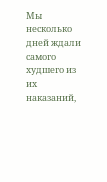Мы несколько дней ждали самого худшего из их наказаний,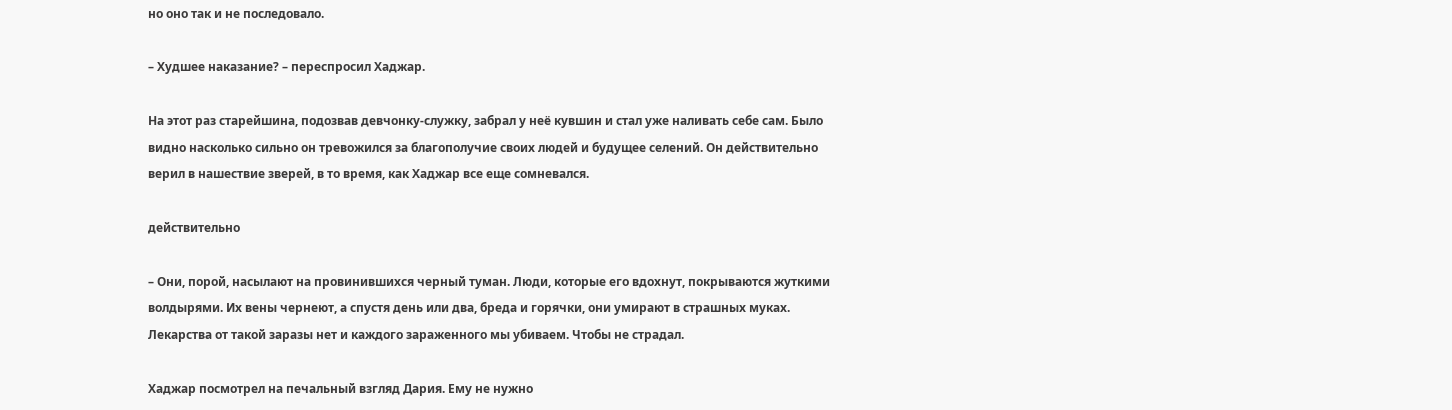но оно так и не последовало.

– Худшее наказание? – переспросил Хаджар.

На этот раз старейшина, подозвав девчонку-служку, забрал у неё кувшин и стал уже наливать себе сам. Было видно насколько сильно он тревожился за благополучие своих людей и будущее селений. Он действительно верил в нашествие зверей, в то время, как Хаджар все еще сомневался.

действительно

– Они, порой, насылают на провинившихся черный туман. Люди, которые его вдохнут, покрываются жуткими волдырями. Их вены чернеют, а спустя день или два, бреда и горячки, они умирают в страшных муках. Лекарства от такой заразы нет и каждого зараженного мы убиваем. Чтобы не страдал.

Хаджар посмотрел на печальный взгляд Дария. Ему не нужно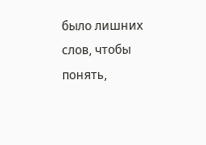было лишних слов, чтобы понять,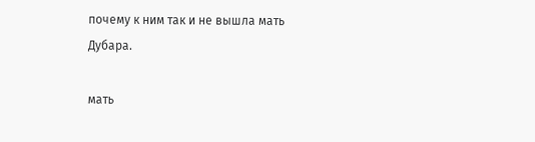почему к ним так и не вышла мать Дубара.

мать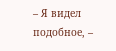– Я видел подобное, –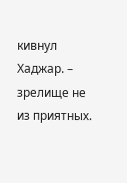кивнул Хаджар. – зрелище не из приятных.